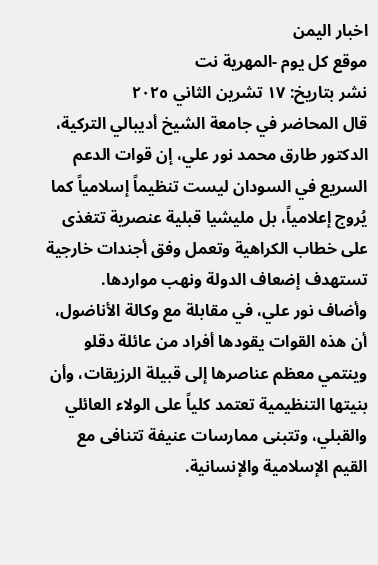اخبار اليمن
موقع كل يوم -المهرية نت
نشر بتاريخ: ١٧ تشرين الثاني ٢٠٢٥
قال المحاضر في جامعة الشيخ أديبالي التركية، الدكتور طارق محمد نور علي، إن قوات الدعم السريع في السودان ليست تنظيماً إسلامياً كما يُروج إعلامياً، بل مليشيا قبلية عنصرية تتغذى على خطاب الكراهية وتعمل وفق أجندات خارجية تستهدف إضعاف الدولة ونهب مواردها.
وأضاف نور علي، في مقابلة مع وكالة الأناضول، أن هذه القوات يقودها أفراد من عائلة دقلو وينتمي معظم عناصرها إلى قبيلة الرزيقات، وأن بنيتها التنظيمية تعتمد كلياً على الولاء العائلي والقبلي، وتتبنى ممارسات عنيفة تتنافى مع القيم الإسلامية والإنسانية.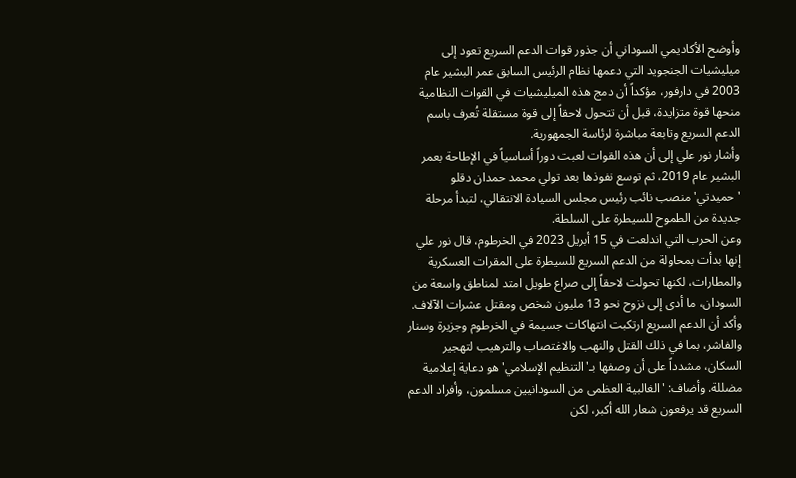وأوضح الأكاديمي السوداني أن جذور قوات الدعم السريع تعود إلى ميليشيات الجنجويد التي دعمها نظام الرئيس السابق عمر البشير عام 2003 في دارفور، مؤكداً أن دمج هذه الميليشيات في القوات النظامية منحها قوة متزايدة، قبل أن تتحول لاحقاً إلى قوة مستقلة تُعرف باسم الدعم السريع وتابعة مباشرة لرئاسة الجمهورية.
وأشار نور علي إلى أن هذه القوات لعبت دوراً أساسياً في الإطاحة بعمر البشير عام 2019، ثم توسع نفوذها بعد تولي محمد حمدان دقلو 'حميدتي' منصب نائب رئيس مجلس السيادة الانتقالي، لتبدأ مرحلة جديدة من الطموح للسيطرة على السلطة.
وعن الحرب التي اندلعت في 15 أبريل 2023 في الخرطوم، قال نور علي إنها بدأت بمحاولة من الدعم السريع للسيطرة على المقرات العسكرية والمطارات، لكنها تحولت لاحقاً إلى صراع طويل امتد لمناطق واسعة من السودان، ما أدى إلى نزوح نحو 13 مليون شخص ومقتل عشرات الآلاف.
وأكد أن الدعم السريع ارتكبت انتهاكات جسيمة في الخرطوم وجزيرة وسنار والفاشر، بما في ذلك القتل والنهب والاغتصاب والترهيب لتهجير السكان، مشدداً على أن وصفها بـ'التنظيم الإسلامي' هو دعاية إعلامية مضللة. وأضاف: 'الغالبية العظمى من السودانيين مسلمون، وأفراد الدعم السريع قد يرفعون شعار الله أكبر، لكن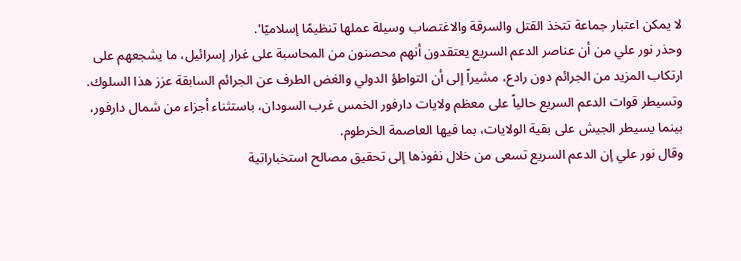لا يمكن اعتبار جماعة تتخذ القتل والسرقة والاغتصاب وسيلة عملها تنظيمًا إسلاميًا'.
وحذر نور علي من أن عناصر الدعم السريع يعتقدون أنهم محصنون من المحاسبة على غرار إسرائيل، ما يشجعهم على ارتكاب المزيد من الجرائم دون رادع، مشيراً إلى أن التواطؤ الدولي والغض الطرف عن الجرائم السابقة عزز هذا السلوك.
وتسيطر قوات الدعم السريع حالياً على معظم ولايات دارفور الخمس غرب السودان، باستثناء أجزاء من شمال دارفور، بينما يسيطر الجيش على بقية الولايات، بما فيها العاصمة الخرطوم.
وقال نور علي إن الدعم السريع تسعى من خلال نفوذها إلى تحقيق مصالح استخباراتية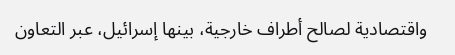واقتصادية لصالح أطراف خارجية، بينها إسرائيل، عبر التعاون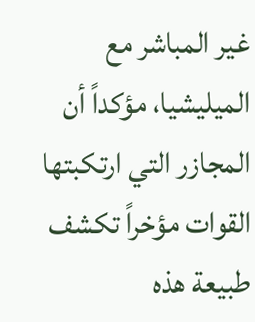غير المباشر مع الميليشيا، مؤكداً أن المجازر التي ارتكبتها القوات مؤخراً تكشف طبيعة هذه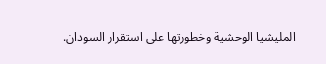المليشيا الوحشية وخطورتها على استقرار السودان.